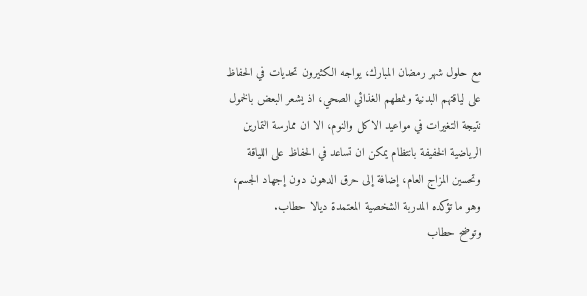مع حلول شهر رمضان المبارك، يواجه الكثيرون تحديات في الحفاظ على لياقتهم البدنية ونمطهم الغذائي الصحي، اذ يشعر البعض بالخمول نتيجة التغيرات في مواعيد الاكل والنوم، الا ان ممارسة التمارين الرياضية الخفيفة بانتظام يمكن ان تساعد في الحفاظ على اللياقة وتحسين المزاج العام، إضافة إلى حرق الدهون دون إجهاد الجسم، وهو ما تؤكده المدربة الشخصية المعتمدة ديالا حطاب.
وتوضح حطاب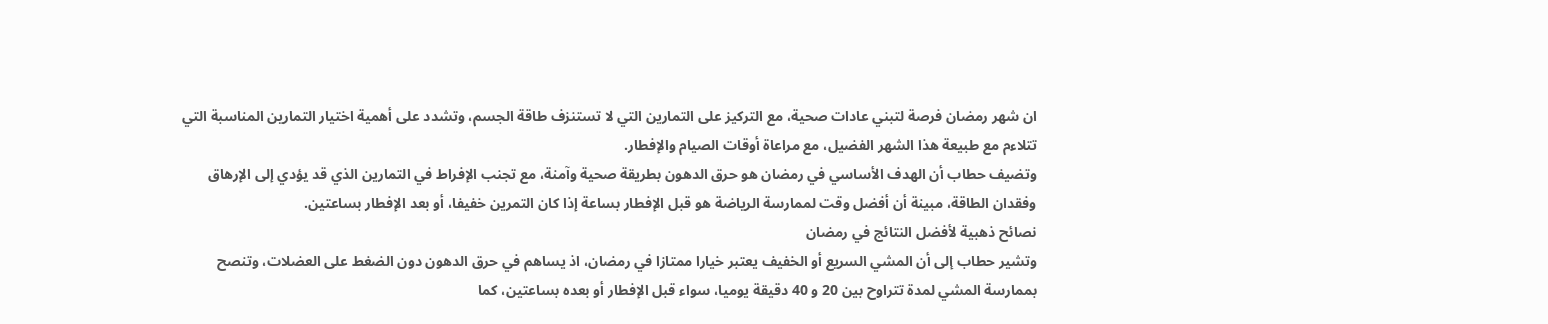ان شهر رمضان فرصة لتبني عادات صحية، مع التركيز على التمارين التي لا تستنزف طاقة الجسم، وتشدد على أهمية اختيار التمارين المناسبة التي تتلاءم مع طبيعة هذا الشهر الفضيل، مع مراعاة أوقات الصيام والإفطار.
وتضيف حطاب أن الهدف الأساسي في رمضان هو حرق الدهون بطريقة صحية وآمنة، مع تجنب الإفراط في التمارين الذي قد يؤدي إلى الإرهاق وفقدان الطاقة، مبينة أن أفضل وقت لممارسة الرياضة هو قبل الإفطار بساعة إذا كان التمرين خفيفا، أو بعد الإفطار بساعتين.
نصائح ذهبية لأفضل النتائج في رمضان
وتشير حطاب إلى أن المشي السريع أو الخفيف يعتبر خيارا ممتازا في رمضان، اذ يساهم في حرق الدهون دون الضغط على العضلات، وتنصح بممارسة المشي لمدة تتراوح بين 20 و 40 دقيقة يوميا، سواء قبل الإفطار أو بعده بساعتين، كما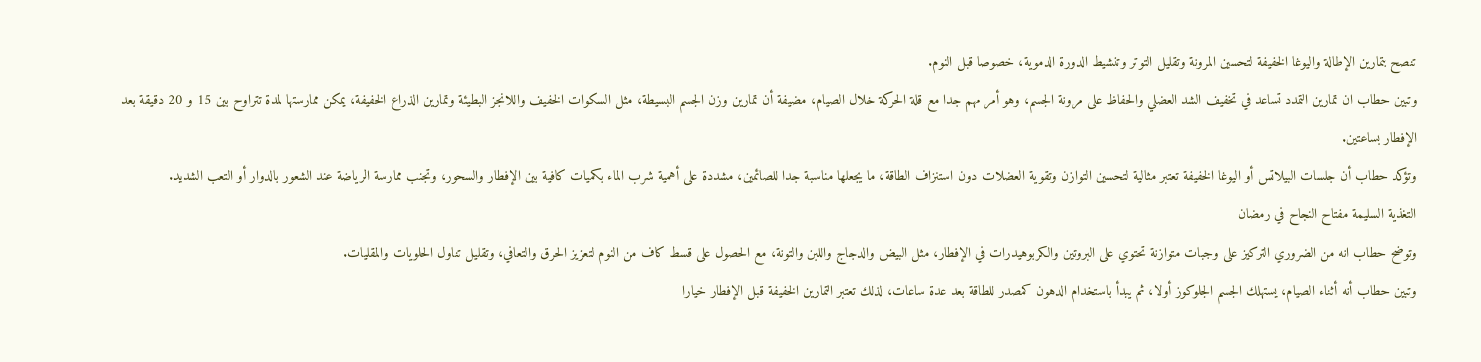تنصح بتمارين الإطالة واليوغا الخفيفة لتحسين المرونة وتقليل التوتر وتنشيط الدورة الدموية، خصوصا قبل النوم.
وتبين حطاب ان تمارين التمدد تساعد في تخفيف الشد العضلي والحفاظ على مرونة الجسم، وهو أمر مهم جدا مع قلة الحركة خلال الصيام، مضيفة أن تمارين وزن الجسم البسيطة، مثل السكوات الخفيف واللانجز البطيئة وتمارين الذراع الخفيفة، يمكن ممارستها لمدة تتراوح بين 15 و 20 دقيقة بعد الإفطار بساعتين.
وتؤكد حطاب أن جلسات البيلاتس أو اليوغا الخفيفة تعتبر مثالية لتحسين التوازن وتقوية العضلات دون استنزاف الطاقة، ما يجعلها مناسبة جدا للصائمين، مشددة على أهمية شرب الماء بكميات كافية بين الإفطار والسحور، وتجنب ممارسة الرياضة عند الشعور بالدوار أو التعب الشديد.
التغذية السليمة مفتاح النجاح في رمضان
وتوضح حطاب انه من الضروري التركيز على وجبات متوازنة تحتوي على البروتين والكربوهيدرات في الإفطار، مثل البيض والدجاج واللبن والتونة، مع الحصول على قسط كاف من النوم لتعزيز الحرق والتعافي، وتقليل تناول الحلويات والمقليات.
وتبين حطاب أنه أثناء الصيام، يستهلك الجسم الجلوكوز أولا، ثم يبدأ باستخدام الدهون كمصدر للطاقة بعد عدة ساعات، لذلك تعتبر التمارين الخفيفة قبل الإفطار خيارا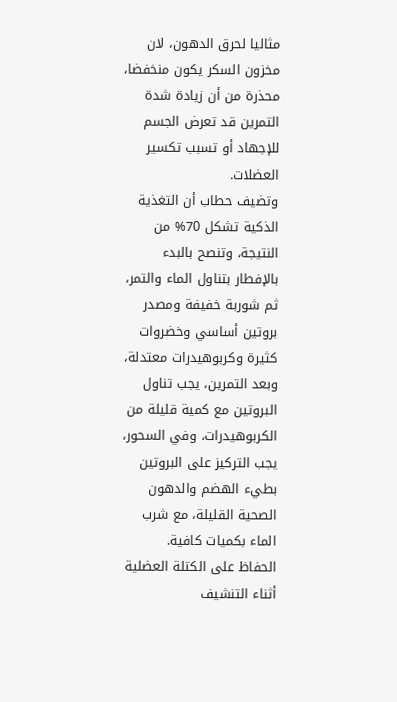مثاليا لحرق الدهون، لان مخزون السكر يكون منخفضا، محذرة من أن زيادة شدة التمرين قد تعرض الجسم للإجهاد أو تسبب تكسير العضلات.
وتضيف حطاب أن التغذية الذكية تشكل 70% من النتيجة، وتنصح بالبدء بالإفطار بتناول الماء والتمر، ثم شوربة خفيفة ومصدر بروتين أساسي وخضروات كثيرة وكربوهيدرات معتدلة، وبعد التمرين، يجب تناول البروتين مع كمية قليلة من الكربوهيدرات، وفي السحور، يجب التركيز على البروتين بطيء الهضم والدهون الصحية القليلة، مع شرب الماء بكميات كافية.
الحفاظ على الكتلة العضلية أثناء التنشيف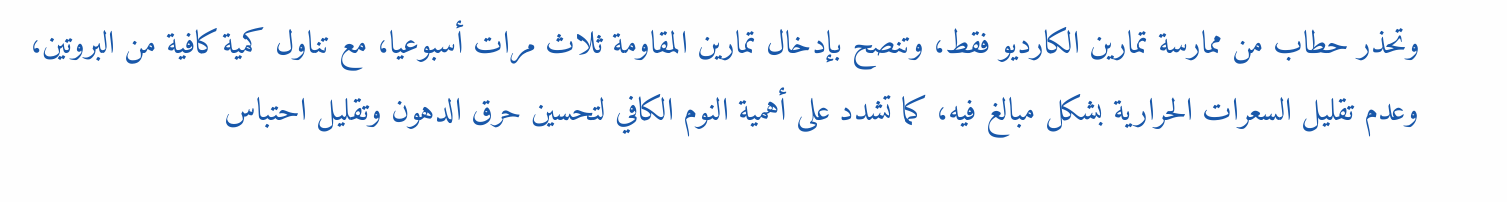وتحذر حطاب من ممارسة تمارين الكارديو فقط، وتنصح بإدخال تمارين المقاومة ثلاث مرات أسبوعيا، مع تناول كمية كافية من البروتين، وعدم تقليل السعرات الحرارية بشكل مبالغ فيه، كما تشدد على أهمية النوم الكافي لتحسين حرق الدهون وتقليل احتباس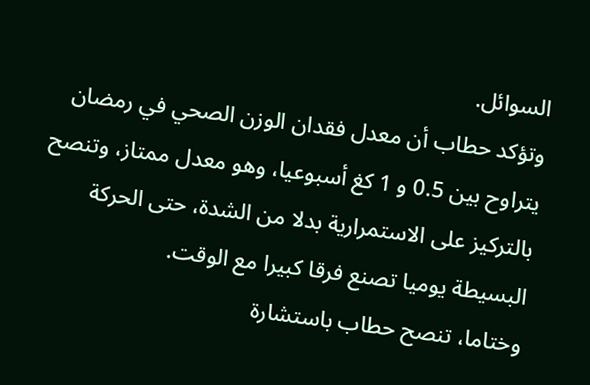السوائل.
وتؤكد حطاب أن معدل فقدان الوزن الصحي في رمضان يتراوح بين 0.5 و 1 كغ أسبوعيا، وهو معدل ممتاز، وتنصح بالتركيز على الاستمرارية بدلا من الشدة، حتى الحركة البسيطة يوميا تصنع فرقا كبيرا مع الوقت.
وختاما، تنصح حطاب باستشارة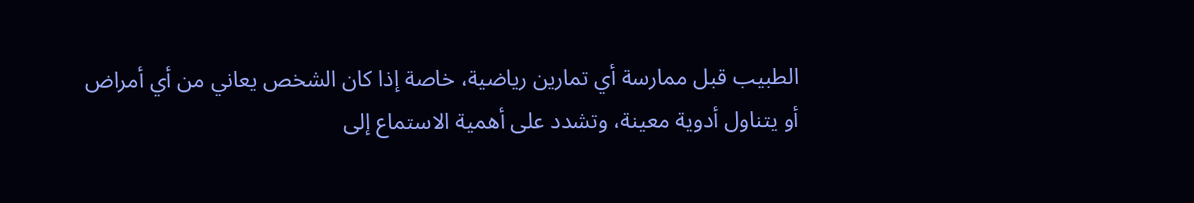الطبيب قبل ممارسة أي تمارين رياضية، خاصة إذا كان الشخص يعاني من أي أمراض أو يتناول أدوية معينة، وتشدد على أهمية الاستماع إلى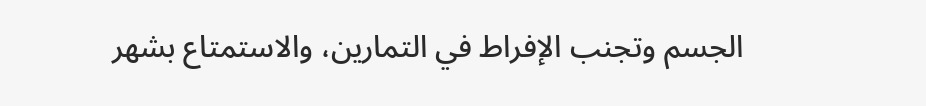الجسم وتجنب الإفراط في التمارين، والاستمتاع بشهر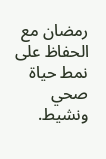رمضان مع الحفاظ على نمط حياة صحي ونشيط.